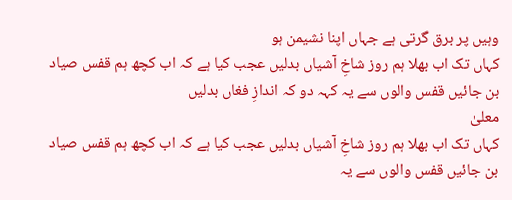وہیں پر برق گرتی ہے جہاں اپنا نشیمن ہو
کہاں تک اب بھلا ہم روز شاخِ آشیاں بدلیں عجب کیا ہے کہ اب کچھ ہم قفس صیاد بن جائیں قفس والوں سے یہ کہہ دو کہ اندازِ فغاں بدلیں
معلیٰ
کہاں تک اب بھلا ہم روز شاخِ آشیاں بدلیں عجب کیا ہے کہ اب کچھ ہم قفس صیاد بن جائیں قفس والوں سے یہ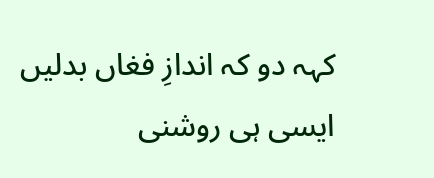کہہ دو کہ اندازِ فغاں بدلیں
ایسی ہی روشنی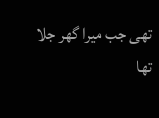تھی جب میرا گھر جلا تھا